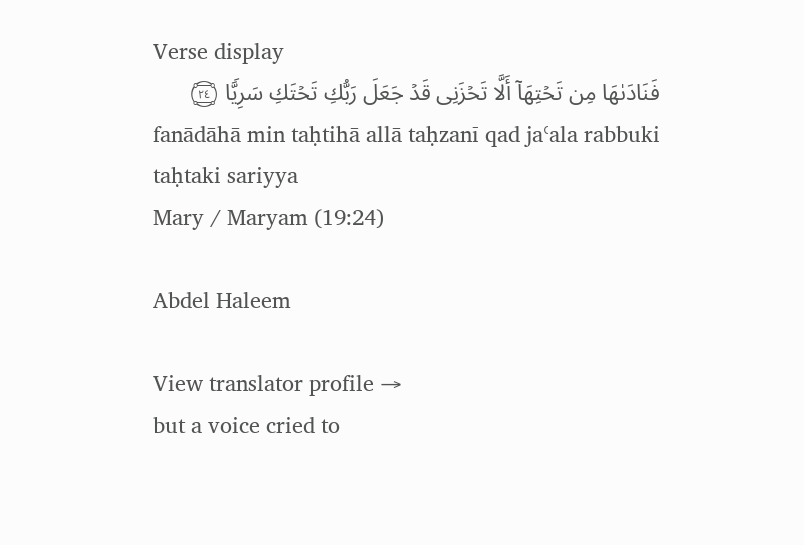Verse display
فَنَادَىٰهَا مِن تَحۡتِهَاۤ أَلَّا تَحۡزَنِی قَدۡ جَعَلَ رَبُّكِ تَحۡتَكِ سَرِیࣰّا ۝٢٤
fanādāhā min taḥtihā allā taḥzanī qad jaʿala rabbuki taḥtaki sariyya
Mary / Maryam (19:24)

Abdel Haleem

View translator profile →
but a voice cried to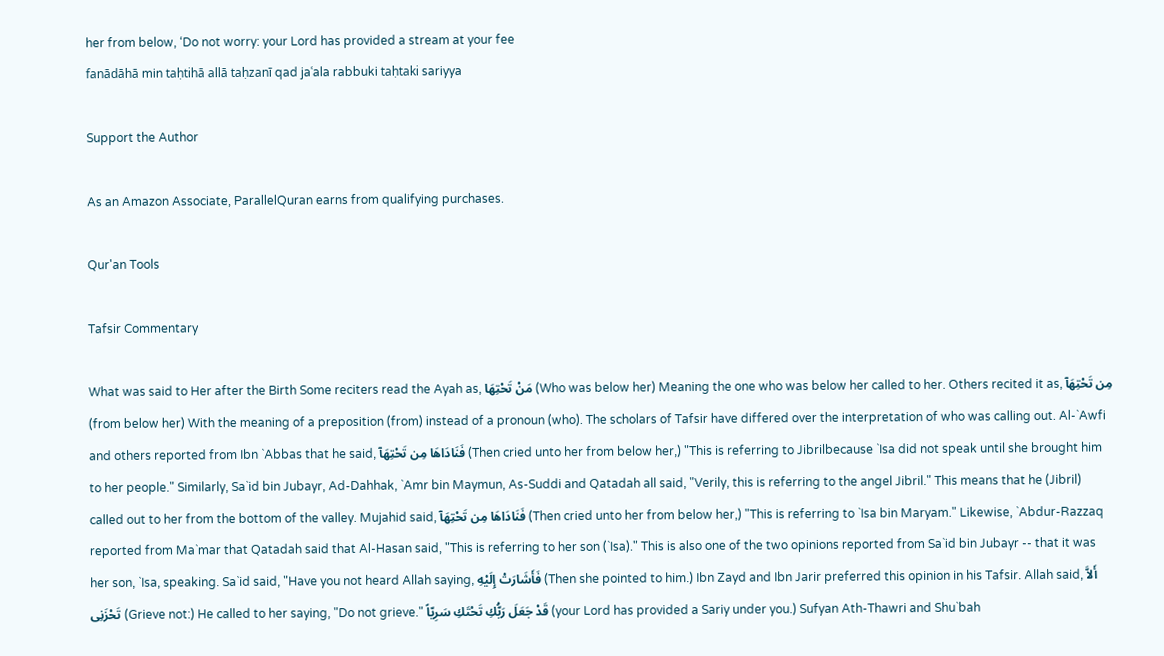her from below, ‘Do not worry: your Lord has provided a stream at your fee
fanādāhā min taḥtihā allā taḥzanī qad jaʿala rabbuki taḥtaki sariyya

Support the Author

As an Amazon Associate, ParallelQuran earns from qualifying purchases.

Qur'an Tools

Tafsir Commentary

What was said to Her after the Birth Some reciters read the Ayah as, مَنْ تَحْتِهَا (Who was below her) Meaning the one who was below her called to her. Others recited it as, مِن تَحْتِهَآ (from below her) With the meaning of a preposition (from) instead of a pronoun (who). The scholars of Tafsir have differed over the interpretation of who was calling out. Al-`Awfi and others reported from Ibn `Abbas that he said, فَنَادَاهَا مِن تَحْتِهَآ (Then cried unto her from below her,) "This is referring to Jibrilbecause `Isa did not speak until she brought him to her people." Similarly, Sa`id bin Jubayr, Ad-Dahhak, `Amr bin Maymun, As-Suddi and Qatadah all said, "Verily, this is referring to the angel Jibril." This means that he (Jibril) called out to her from the bottom of the valley. Mujahid said, فَنَادَاهَا مِن تَحْتِهَآ (Then cried unto her from below her,) "This is referring to `Isa bin Maryam." Likewise, `Abdur-Razzaq reported from Ma`mar that Qatadah said that Al-Hasan said, "This is referring to her son (`Isa)." This is also one of the two opinions reported from Sa`id bin Jubayr -- that it was her son, `Isa, speaking. Sa`id said, "Have you not heard Allah saying, فَأَشَارَتْ إِلَيْهِ (Then she pointed to him.) Ibn Zayd and Ibn Jarir preferred this opinion in his Tafsir. Allah said, أَلاَّ تَحْزَنِى (Grieve not:) He called to her saying, "Do not grieve." قَدْ جَعَلَ رَبُّكِ تَحْتَكِ سَرِيّاً (your Lord has provided a Sariy under you.) Sufyan Ath-Thawri and Shu`bah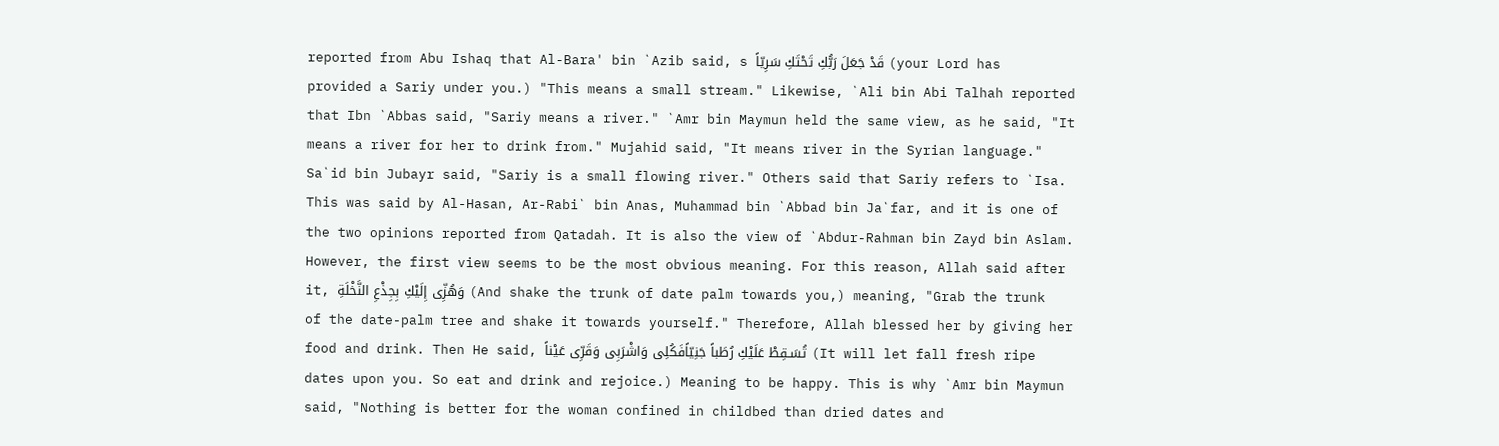reported from Abu Ishaq that Al-Bara' bin `Azib said, s قَدْ جَعَلَ رَبُّكِ تَحْتَكِ سَرِيّاً (your Lord has provided a Sariy under you.) "This means a small stream." Likewise, `Ali bin Abi Talhah reported that Ibn `Abbas said, "Sariy means a river." `Amr bin Maymun held the same view, as he said, "It means a river for her to drink from." Mujahid said, "It means river in the Syrian language." Sa`id bin Jubayr said, "Sariy is a small flowing river." Others said that Sariy refers to `Isa. This was said by Al-Hasan, Ar-Rabi` bin Anas, Muhammad bin `Abbad bin Ja`far, and it is one of the two opinions reported from Qatadah. It is also the view of `Abdur-Rahman bin Zayd bin Aslam. However, the first view seems to be the most obvious meaning. For this reason, Allah said after it, وَهُزِّى إِلَيْكِ بِجِذْعِ النَّخْلَةِ (And shake the trunk of date palm towards you,) meaning, "Grab the trunk of the date-palm tree and shake it towards yourself." Therefore, Allah blessed her by giving her food and drink. Then He said, تُسَـقِطْ عَلَيْكِ رُطَباً جَنِيّاًفَكُلِى وَاشْرَبِى وَقَرِّى عَيْناً (It will let fall fresh ripe dates upon you. So eat and drink and rejoice.) Meaning to be happy. This is why `Amr bin Maymun said, "Nothing is better for the woman confined in childbed than dried dates and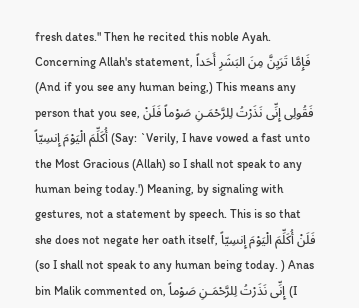fresh dates." Then he recited this noble Ayah. Concerning Allah's statement, فَإِمَّا تَرَيِنَّ مِنَ البَشَرِ أَحَداً (And if you see any human being,) This means any person that you see, فَقُولِى إِنِّى نَذَرْتُ لِلرَّحْمَـنِ صَوْماً فَلَنْ أُكَلِّمَ الْيَوْمَ إِنسِيّاً (Say: `Verily, I have vowed a fast unto the Most Gracious (Allah) so I shall not speak to any human being today.') Meaning, by signaling with gestures, not a statement by speech. This is so that she does not negate her oath itself, فَلَنْ أُكَلِّمَ الْيَوْمَ إِنسِيّاً (so I shall not speak to any human being today. ) Anas bin Malik commented on, إِنِّى نَذَرْتُ لِلرَّحْمَـنِ صَوْماً (I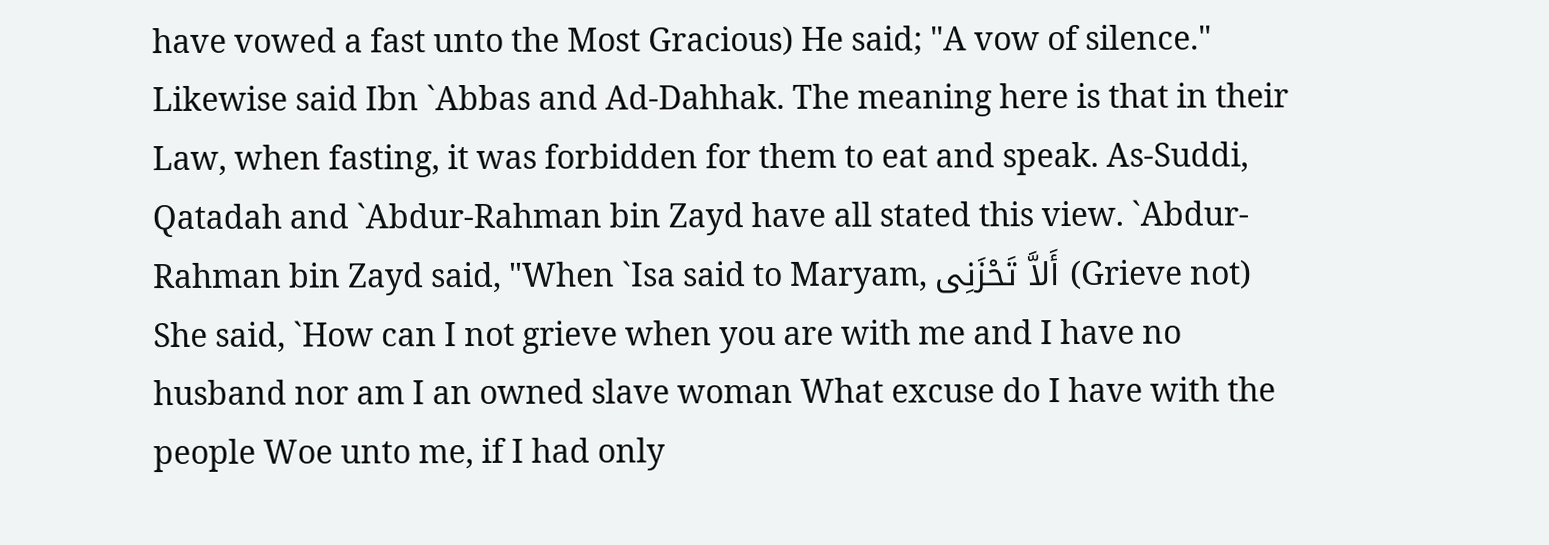have vowed a fast unto the Most Gracious) He said; "A vow of silence." Likewise said Ibn `Abbas and Ad-Dahhak. The meaning here is that in their Law, when fasting, it was forbidden for them to eat and speak. As-Suddi, Qatadah and `Abdur-Rahman bin Zayd have all stated this view. `Abdur-Rahman bin Zayd said, "When `Isa said to Maryam, أَلاَّ تَحْزَنِى (Grieve not) She said, `How can I not grieve when you are with me and I have no husband nor am I an owned slave woman What excuse do I have with the people Woe unto me, if I had only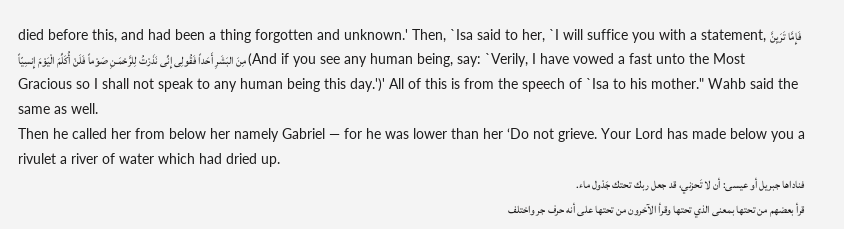died before this, and had been a thing forgotten and unknown.' Then, `Isa said to her, `I will suffice you with a statement, فَإِمَّا تَرَيِنَّ مِنَ البَشَرِ أَحَداً فَقُولِى إِنِّى نَذَرْتُ لِلرَّحْمَـنِ صَوْماً فَلَنْ أُكَلِّمَ الْيَوْمَ إِنسِيّاً (And if you see any human being, say: `Verily, I have vowed a fast unto the Most Gracious so I shall not speak to any human being this day.')' All of this is from the speech of `Isa to his mother." Wahb said the same as well.
Then he called her from below her namely Gabriel — for he was lower than her ‘Do not grieve. Your Lord has made below you a rivulet a river of water which had dried up.
فناداها جبريل أو عيسى: أن لا تَحزني، قد جعل ربك تحتك جَدْول ماء.
قرأ بعضهم من تحتها بمعنى الذي تحتها وقرأ الآخرون من تحتها على أنه حرف جر واختلف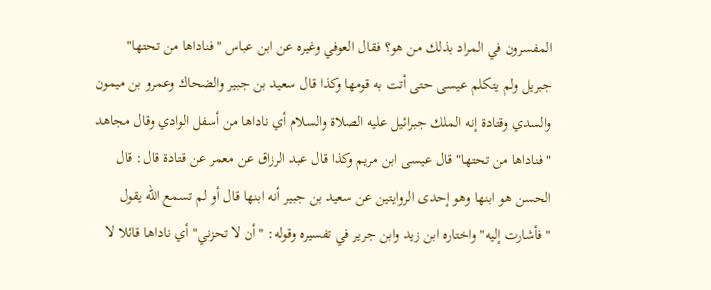المفسرون في المراد بذلك من هو؟ فقال العوفي وغيره عن ابن عباس "فناداها من تحتها" جبريل ولم يتكلم عيسى حتى أتت به قومها وكذا قال سعيد بن جبير والضحاك وعمرو بن ميمون والسدي وقتادة إنه الملك جبرائيل عليه الصلاة والسلام أي ناداها من أسفل الوادي وقال مجاهد "فناداها من تحتها" قال عيسى ابن مريم وكذا قال عبد الرزاق عن معمر عن قتادة قال: قال الحسن هو ابنها وهو إحدى الروايتين عن سعيد بن جبير أنه ابنها قال أو لم تسمع الله يقول "فأشارت إليه" واختاره ابن زيد وابن جرير في تفسيره وقوله: "أن لا تحزني" أي ناداها قائلا لا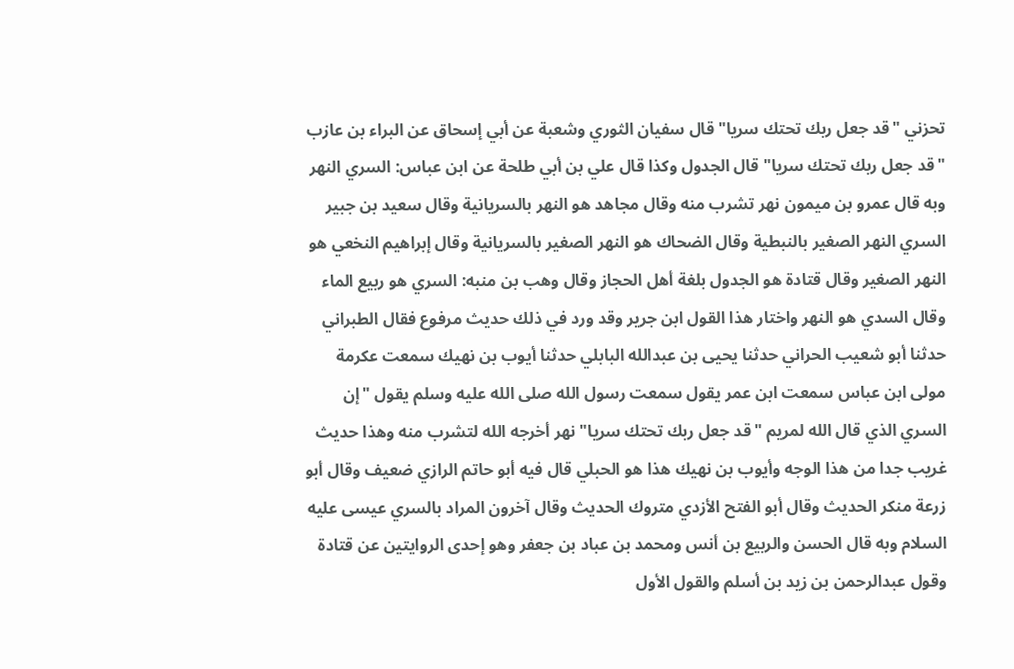تحزني "قد جعل ربك تحتك سريا" قال سفيان الثوري وشعبة عن أبي إسحاق عن البراء بن عازب "قد جعل ربك تحتك سريا" قال الجدول وكذا قال علي بن أبي طلحة عن ابن عباس: السري النهر وبه قال عمرو بن ميمون نهر تشرب منه وقال مجاهد هو النهر بالسريانية وقال سعيد بن جبير السري النهر الصغير بالنبطية وقال الضحاك هو النهر الصغير بالسريانية وقال إبراهيم النخعي هو النهر الصغير وقال قتادة هو الجدول بلغة أهل الحجاز وقال وهب بن منبه: السري هو ربيع الماء وقال السدي هو النهر واختار هذا القول ابن جرير وقد ورد في ذلك حديث مرفوع فقال الطبراني حدثنا أبو شعيب الحراني حدثنا يحيى بن عبدالله البابلي حدثنا أيوب بن نهيك سمعت عكرمة مولى ابن عباس سمعت ابن عمر يقول سمعت رسول الله صلى الله عليه وسلم يقول "إن السري الذي قال الله لمريم "قد جعل ربك تحتك سريا" نهر أخرجه الله لتشرب منه وهذا حديث غريب جدا من هذا الوجه وأيوب بن نهيك هذا هو الحبلي قال فيه أبو حاتم الرازي ضعيف وقال أبو زرعة منكر الحديث وقال أبو الفتح الأزدي متروك الحديث وقال آخرون المراد بالسري عيسى عليه السلام وبه قال الحسن والربيع بن أنس ومحمد بن عباد بن جعفر وهو إحدى الروايتين عن قتادة وقول عبدالرحمن بن زيد بن أسلم والقول الأول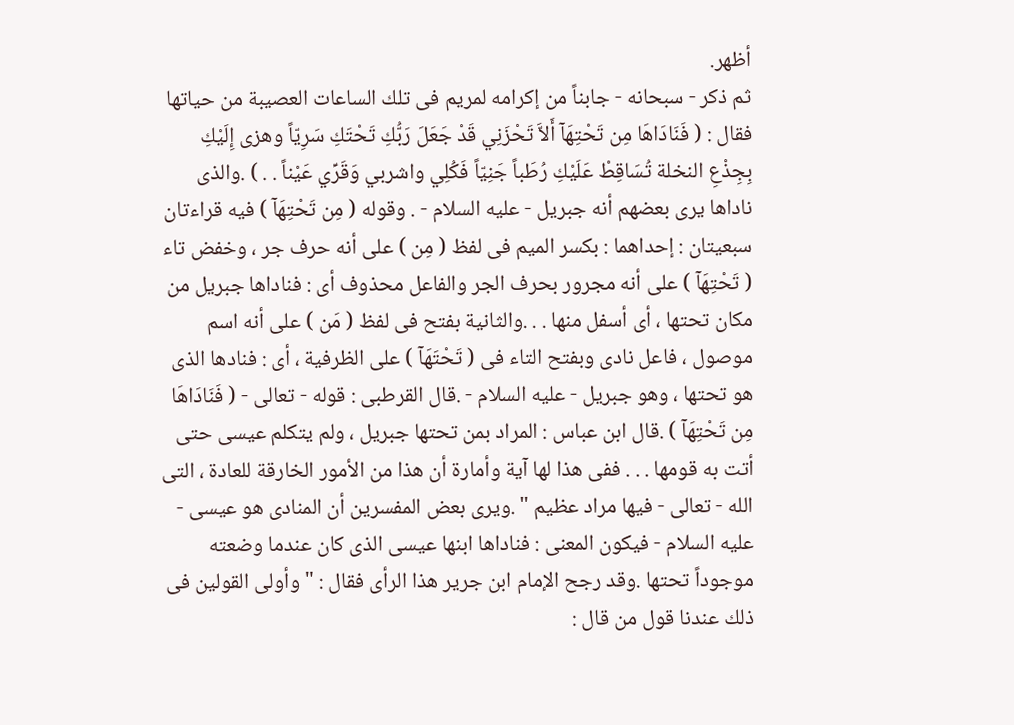أظهر.
ثم ذكر - سبحانه - جابناً من إكرامه لمريم فى تلك الساعات العصيبة من حياتها فقال : ( فَنَادَاهَا مِن تَحْتِهَآ أَلاَّ تَحْزَنِي قَدْ جَعَلَ رَبُّكِ تَحْتَكِ سَرِيّاً وهزى إِلَيْكِ بِجِذْعِ النخلة تُسَاقِطْ عَلَيْكِ رُطَباً جَنِيّاً فَكُلِي واشربي وَقَرِّي عَيْناً . . ) .والذى ناداها يرى بعضهم أنه جبريل - عليه السلام - . وقوله ( مِن تَحْتِهَآ ) فيه قراءتان سبعيتان : إحداهما : بكسر الميم فى لفظ ( مِن ) على أنه حرف جر ، وخفض تاء ( تَحْتِهَآ ) على أنه مجرور بحرف الجر والفاعل محذوف أى : فناداها جبريل من مكان تحتها ، أى أسفل منها . . .والثانية بفتح فى لفظ ( مَن ) على أنه اسم موصول ، فاعل نادى وبفتح التاء فى ( تَحْتَهَآ ) على الظرفية ، أى : فنادها الذى هو تحتها ، وهو جبريل - عليه السلام - .قال القرطبى : قوله - تعالى - ( فَنَادَاهَا مِن تَحْتِهَآ ) .قال ابن عباس : المراد بمن تحتها جبريل ، ولم يتكلم عيسى حتى أتت به قومها . . . ففى هذا لها آية وأمارة أن هذا من الأمور الخارقة للعادة ، التى الله - تعالى - فيها مراد عظيم " .ويرى بعض المفسرين أن المنادى هو عيسى - عليه السلام - فيكون المعنى : فناداها ابنها عيسى الذى كان عندما وضعته موجوداً تحتها .وقد رجح الإمام ابن جرير هذا الرأى فقال : " وأولى القولين فى ذلك عندنا قول من قال :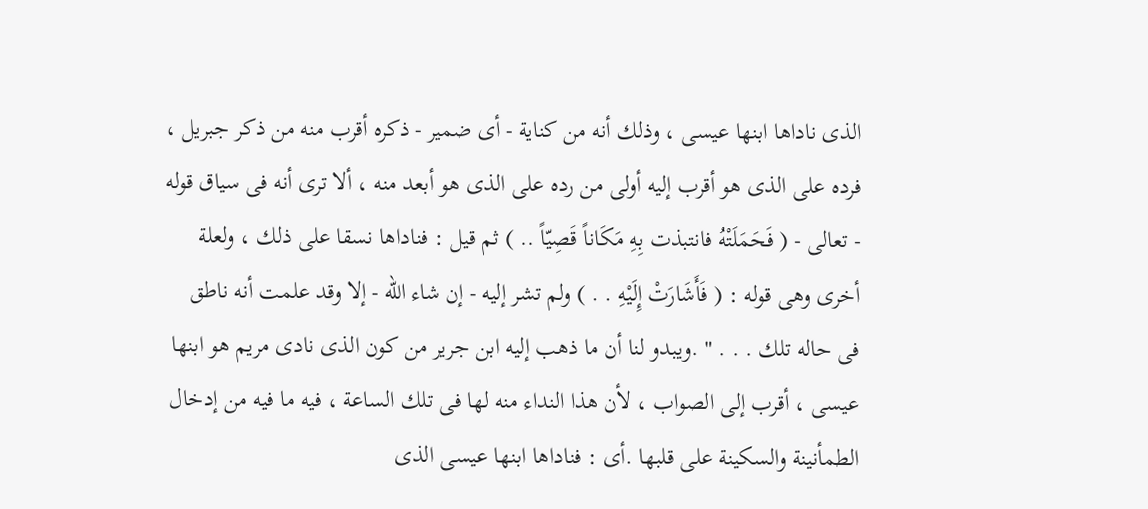الذى ناداها ابنها عيسى ، وذلك أنه من كناية - أى ضمير - ذكره أقرب منه من ذكر جبريل ، فرده على الذى هو أقرب إليه أولى من رده على الذى هو أبعد منه ، ألا ترى أنه فى سياق قوله - تعالى - ( فَحَمَلَتْهُ فانتبذت بِهِ مَكَاناً قَصِيّاً .. ) ثم قيل : فناداها نسقا على ذلك ، ولعلة أخرى وهى قوله : ( فَأَشَارَتْ إِلَيْهِ . . ) ولم تشر إليه - إن شاء الله - إلا وقد علمت أنه ناطق فى حاله تلك . . . " .ويبدو لنا أن ما ذهب إليه ابن جرير من كون الذى نادى مريم هو ابنها عيسى ، أقرب إلى الصواب ، لأن هذا النداء منه لها فى تلك الساعة ، فيه ما فيه من إدخال الطمأنينة والسكينة على قلبها .أى : فناداها ابنها عيسى الذى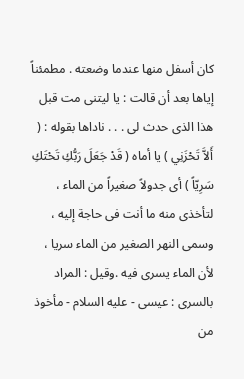كان أسفل منها عندما وضعته . مطمئناً إياها بعد أن قالت : يا ليتنى مت قبل هذا الذى حدث لى . . . ناداها بقوله : ( أَلاَّ تَحْزَنِي ) يا أماه ( قَدْ جَعَلَ رَبُّكِ تَحْتَكِ سَرِيّاً ) أى جدولاً صغيراً من الماء ، لتأخذى منه ما أنت فى حاجة إليه ، وسمى النهر الصغير من الماء سريا ، لأن الماء يسرى فيه .وقيل : المراد بالسرى : عيسى - عليه السلام - مأخوذ من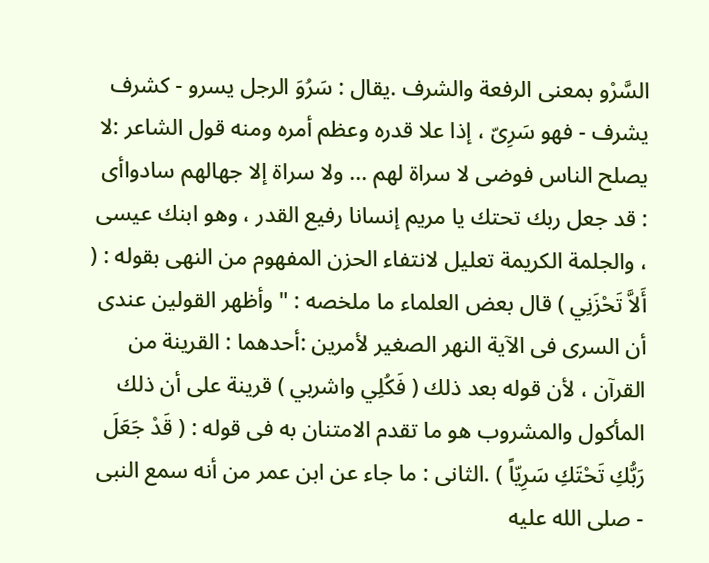السَّرْو بمعنى الرفعة والشرف .يقال : سَرُوَ الرجل يسرو - كشرف يشرف - فهو سَرِىّ ، إذا علا قدره وعظم أمره ومنه قول الشاعر :لا يصلح الناس فوضى لا سراة لهم ... ولا سراة إلا جهالهم سادواأى : قد جعل ربك تحتك يا مريم إنسانا رفيع القدر ، وهو ابنك عيسى ، والجلمة الكريمة تعليل لانتفاء الحزن المفهوم من النهى بقوله : ( أَلاَّ تَحْزَنِي ) قال بعض العلماء ما ملخصه : " وأظهر القولين عندى أن السرى فى الآية النهر الصغير لأمرين :أحدهما : القرينة من القرآن ، لأن قوله بعد ذلك ( فَكُلِي واشربي ) قرينة على أن ذلك المأكول والمشروب هو ما تقدم الامتنان به فى قوله : ( قَدْ جَعَلَ رَبُّكِ تَحْتَكِ سَرِيّاً ) .الثانى : ما جاء عن ابن عمر من أنه سمع النبى - صلى الله عليه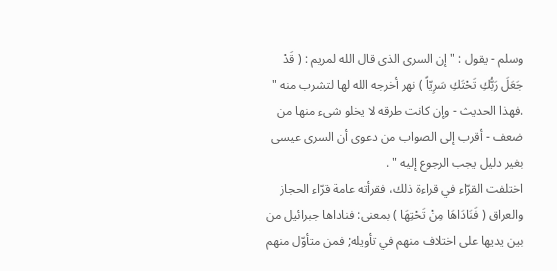وسلم - يقول : " إن السرى الذى قال الله لمريم : ( قَدْ جَعَلَ رَبُّكِ تَحْتَكِ سَرِيّاً ) نهر أخرجه الله لها لتشرب منه " .فهذا الحديث - وإن كانت طرقه لا يخلو شىء منها من ضعف - أقرب إلى الصواب من دعوى أن السرى عيسى بغير دليل يجب الرجوع إليه " .
اختلفت القرّاء في قراءة ذلك، فقرأته عامة قرّاء الحجاز والعراق ( فَنَادَاهَا مِنْ تَحْتِهَا ) بمعنى: فناداها جبرائيل من بين يديها على اختلاف منهم في تأويله; فمن متأوّل منهم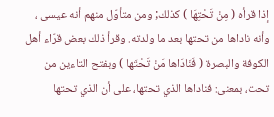إذا قرأه ( مِنْ تَحْتِهَا ) كذلك; ومن متأوّل منهم أنه عيسى ، وأنه ناداها من تحتها بعد ما ولدته. وقرأ ذلك بعض قرّاء أهل الكوفة والبصرة ( فَنَادَاها مَنْ تَحْتَها ) وبفتح التاءين من تحت، بمعنى: فناداها الذي تحتها، على أن الذي تحتها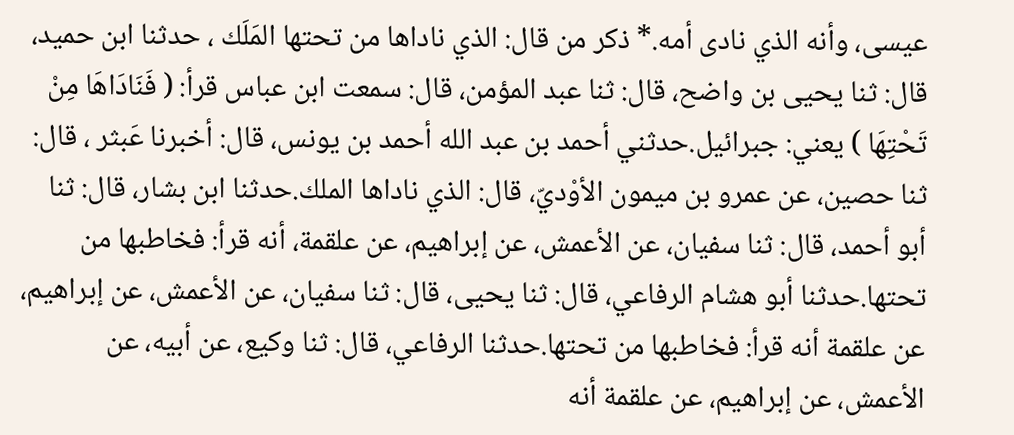عيسى، وأنه الذي نادى أمه.* ذكر من قال: الذي ناداها من تحتها المَلَك ، حدثنا ابن حميد، قال: ثنا يحيى بن واضح، قال: ثنا عبد المؤمن، قال: سمعت ابن عباس قرأ: ( فَنَادَاهَا مِنْ تَحْتِهَا ) يعني: جبرائيل.حدثني أحمد بن عبد الله أحمد بن يونس، قال: أخبرنا عَبثر ، قال: ثنا حصين، عن عمرو بن ميمون الأوْديّ، قال: الذي ناداها الملك.حدثنا ابن بشار، قال: ثنا أبو أحمد، قال: ثنا سفيان، عن الأعمش، عن إبراهيم، عن علقمة، أنه قرأ: فخاطبها من تحتها.حدثنا أبو هشام الرفاعي، قال: ثنا يحيى، قال: ثنا سفيان، عن الأعمش، عن إبراهيم، عن علقمة أنه قرأ: فخاطبها من تحتها.حدثنا الرفاعي، قال: ثنا وكيع، عن أبيه، عن الأعمش، عن إبراهيم، عن علقمة أنه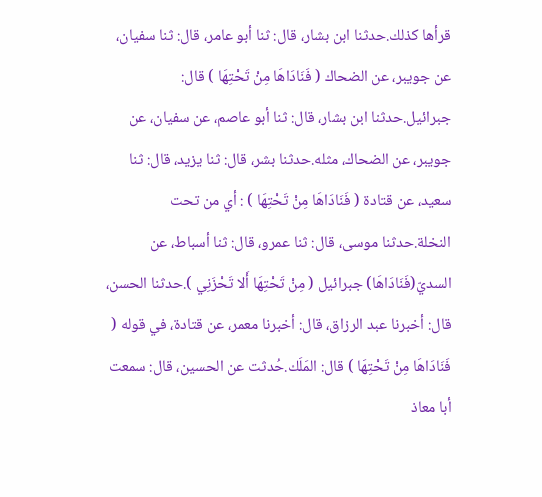قرأها كذلك.حدثنا ابن بشار، قال: ثنا أبو عامر، قال: ثنا سفيان، عن جويبر، عن الضحاك ( فَنَادَاهَا مِنْ تَحْتِهَا ) قال: جبرائيل.حدثنا ابن بشار، قال: ثنا أبو عاصم، عن سفيان، عن جويبر، عن الضحاك، مثله.حدثنا بشر، قال: ثنا يزيد، قال: ثنا سعيد، عن قتادة ( فَنَادَاهَا مِنْ تَحْتِهَا ) : أي من تحت النخلة.حدثنا موسى، قال: ثنا عمرو، قال: ثنا أسباط، عن السديّ(فَنَادَاهَا) جبرائيل ( مِنْ تَحْتِهَا أَلا تَحْزَنِي ).حدثنا الحسن، قال: أخبرنا عبد الرزاق، قال: أخبرنا معمر، عن قتادة، في قوله ( فَنَادَاهَا مِنْ تَحْتِهَا ) قال: المَلَك.حُدثت عن الحسين، قال: سمعت أبا معاذ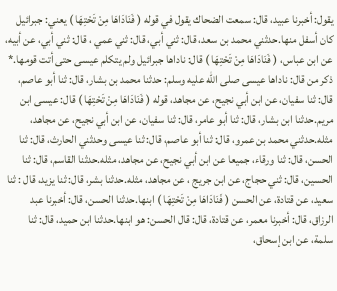يقول: أخبرنا عبيد، قال: سمعت الضحاك يقول في قوله ( فَنَادَاهَا مِنْ تَحْتِهَا ) يعني: جبرائيل كان أسفل منها.حدثني محمد بن سعد، قال: ثني أبي، قال: ثني عمي ، قال: ثني أبي، عن أبيه، عن ابن عباس، ( فَنَادَاهَا مِنْ تَحْتِهَا ) قال: ناداها جبرائيل ولم يتكلم عيسى حتى أتت قومها.* ذكر من قال: ناداها عيسى صلى الله عليه وسلم: حدثنا محمد بن بشار، قال: ثنا أبو عاصم، قال: ثنا سفيان، عن ابن أبي نجيح، عن مجاهد، قوله ( فَنَادَاهَا مِنْ تَحْتِهَا ) قال: عيسى ابن مريم.حدثنا ابن بشار، قال: ثنا أبو عامر، قال: ثنا سفيان، عن ابن أبي نجيح، عن مجاهد، مثله.حدثني محمد بن عمرو، قال: ثنا أبو عاصم، قال: ثنا عيسى وحدثني الحارث، قال: ثنا الحسن، قال: ثنا ورقاء، جميعا عن ابن أبي نجيح، عن مجاهد، مثله.حدثنا القاسم، قال: ثنا الحسين، قال: ثني حجاج، عن ابن جريج ، عن مجاهد، مثله.حدثنا بشر، قال: ثنا يزيد، قال : ثنا سعيد، عن قتادة، عن الحسن ( فَنَادَاهَا مِنْ تَحْتِهَا ) ابنها.حدثنا الحسن، قال: أخبرنا عبد الرزاق، قال: أخبرنا معمر، عن قتادة، قال: قال الحسن: هو ابنها.حدثنا ابن حميد، قال: ثنا سلمة، عن ابن إسحاق،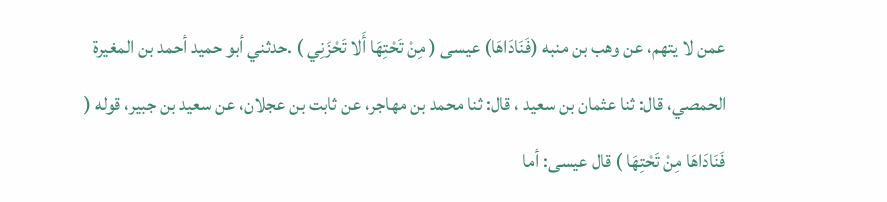عمن لا يتهم، عن وهب بن منبه (فَنَادَاهَا) عيسى ( مِنْ تَحْتِهَا أَلا تَحْزَنِي ) .حدثني أبو حميد أحمد بن المغيرة الحمصي، قال: ثنا عثمان بن سعيد ، قال: ثنا محمد بن مهاجر، عن ثابت بن عجلان، عن سعيد بن جبير، قوله ( فَنَادَاهَا مِنْ تَحْتِهَا ) قال عيسى: أما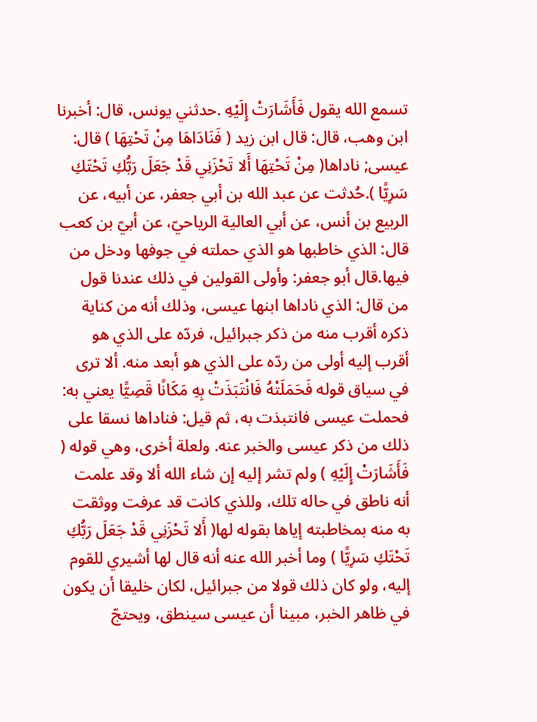تسمع الله يقول فَأَشَارَتْ إِلَيْهِ .حدثني يونس، قال: أخبرنا ابن وهب، قال: قال ابن زيد ( فَنَادَاهَا مِنْ تَحْتِهَا ) قال: عيسى; ناداها( مِنْ تَحْتِهَا أَلا تَحْزَنِي قَدْ جَعَلَ رَبُّكِ تَحْتَكِ سَرِيًّا ).حُدثت عن عبد الله بن أبي جعفر، عن أبيه، عن الربيع بن أنس، عن أبي العالية الرياحيّ، عن أبيّ بن كعب قال: الذي خاطبها هو الذي حملته في جوفها ودخل من فيها.قال أبو جعفر: وأولى القولين في ذلك عندنا قول من قال: الذي ناداها ابنها عيسى، وذلك أنه من كناية ذكره أقرب منه من ذكر جبرائيل، فردّه على الذي هو أقرب إليه أولى من ردّه على الذي هو أبعد منه. ألا ترى في سياق قوله فَحَمَلَتْهُ فَانْتَبَذَتْ بِهِ مَكَانًا قَصِيًّا يعني به: فحملت عيسى فانتبذت به، ثم قيل: فناداها نسقا على ذلك من ذكر عيسى والخبر عنه. ولعلة أخرى، وهي قوله ( فَأَشَارَتْ إِلَيْهِ ) ولم تشر إليه إن شاء الله ألا وقد علمت أنه ناطق في حاله تلك، وللذي كانت قد عرفت ووثقت به منه بمخاطبته إياها بقوله لها( أَلا تَحْزَنِي قَدْ جَعَلَ رَبُّكِ تَحْتَكِ سَرِيًّا ) وما أخبر الله عنه أنه قال لها أشيري للقوم إليه، ولو كان ذلك قولا من جبرائيل، لكان خليقا أن يكون في ظاهر الخبر، مبينا أن عيسى سينطق، ويحتجّ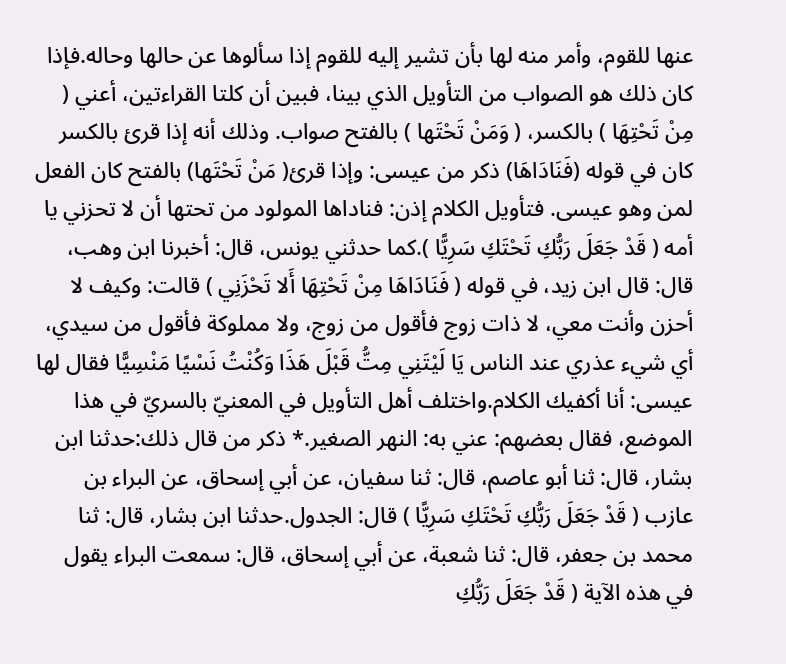عنها للقوم، وأمر منه لها بأن تشير إليه للقوم إذا سألوها عن حالها وحاله.فإذا كان ذلك هو الصواب من التأويل الذي بينا، فبين أن كلتا القراءتين، أعني ( مِنْ تَحْتِهَا ) بالكسر، ( وَمَنْ تَحْتَها ) بالفتح صواب. وذلك أنه إذا قرئ بالكسر كان في قوله (فَنَادَاهَا) ذكر من عيسى: وإذا قرئ( مَنْ تَحْتَها) بالفتح كان الفعل لمن وهو عيسى. فتأويل الكلام إذن: فناداها المولود من تحتها أن لا تحزني يا أمه ( قَدْ جَعَلَ رَبُّكِ تَحْتَكِ سَرِيًّا ).كما حدثني يونس، قال: أخبرنا ابن وهب، قال: قال ابن زيد، في قوله ( فَنَادَاهَا مِنْ تَحْتِهَا أَلا تَحْزَنِي ) قالت: وكيف لا أحزن وأنت معي، لا ذات زوج فأقول من زوج، ولا مملوكة فأقول من سيدي، أي شيء عذري عند الناس يَا لَيْتَنِي مِتُّ قَبْلَ هَذَا وَكُنْتُ نَسْيًا مَنْسِيًّا فقال لها عيسى: أنا أكفيك الكلام.واختلف أهل التأويل في المعنيّ بالسريّ في هذا الموضع، فقال بعضهم: عني به: النهر الصغير.* ذكر من قال ذلك:حدثنا ابن بشار، قال: ثنا أبو عاصم، قال: ثنا سفيان، عن أبي إسحاق، عن البراء بن عازب ( قَدْ جَعَلَ رَبُّكِ تَحْتَكِ سَرِيًّا ) قال: الجدول.حدثنا ابن بشار، قال: ثنا محمد بن جعفر، قال: ثنا شعبة، عن أبي إسحاق، قال: سمعت البراء يقول في هذه الآية ( قَدْ جَعَلَ رَبُّكِ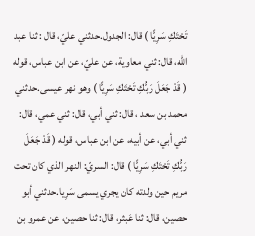تَحْتَكِ سَرِيًّا ) قال: الجدول.حدثني عليّ، قال : ثنا عبد الله، قال: ثني معاوية، عن عليّ، عن ابن عباس، قوله ( قَدْ جَعَلَ رَبُّكِ تَحْتَكِ سَرِيًّا ) وهو نهر عيسى.حدثني محمد بن سعد ، قال: ثني أبي، قال: ثني عمي، قال: ثني أبي، عن أبيه، عن ابن عباس، قوله ( قَدْ جَعَلَ رَبُّكِ تَحْتَكِ سَرِيًّا ) قال: السريّ: النهر الذي كان تحت مريم حين ولدته كان يجري يسمى سَرِيا.حدثني أبو حصين، قال: ثنا عَبثر، قال: ثنا حصين، عن عمرو بن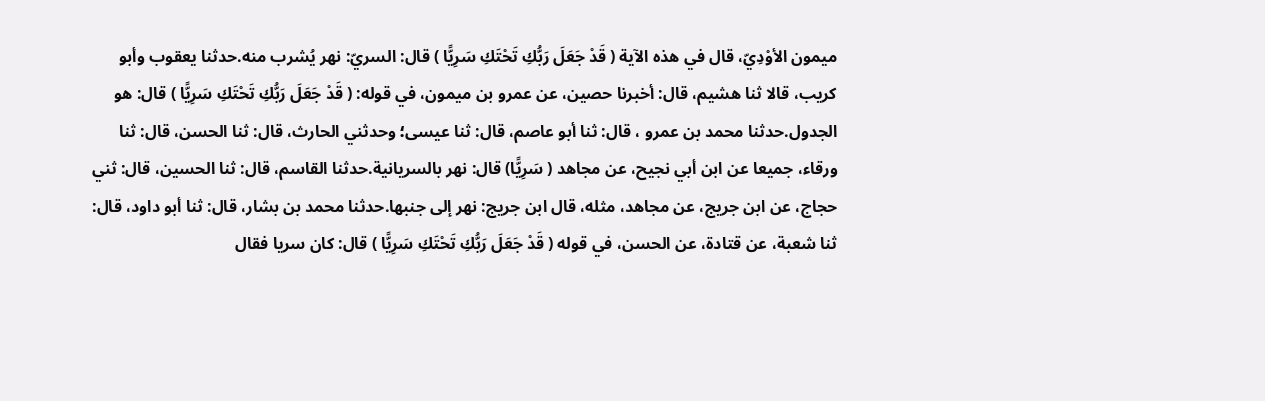ميمون الأوْدِيّ، قال في هذه الآية ( قَدْ جَعَلَ رَبُّكِ تَحْتَكِ سَرِيًّا ) قال: السريّ: نهر يُشرب منه.حدثنا يعقوب وأبو كريب، قالا ثنا هشيم، قال: أخبرنا حصين، عن عمرو بن ميمون، في قوله: ( قَدْ جَعَلَ رَبُّكِ تَحْتَكِ سَرِيًّا ) قال: هو الجدول.حدثنا محمد بن عمرو ، قال: ثنا أبو عاصم، قال: ثنا عيسى؛ وحدثني الحارث، قال: ثنا الحسن، قال: ثنا ورقاء، جميعا عن ابن أبي نجيح، عن مجاهد ( سَرِيًّا) قال: نهر بالسريانية.حدثنا القاسم، قال: ثنا الحسين، قال: ثني حجاج، عن ابن جريج، عن مجاهد، مثله، قال ابن جريج: نهر إلى جنبها.حدثنا محمد بن بشار، قال: ثنا أبو داود، قال: ثنا شعبة، عن قتادة، عن الحسن، في قوله ( قَدْ جَعَلَ رَبُّكِ تَحْتَكِ سَرِيًّا ) قال: كان سريا فقال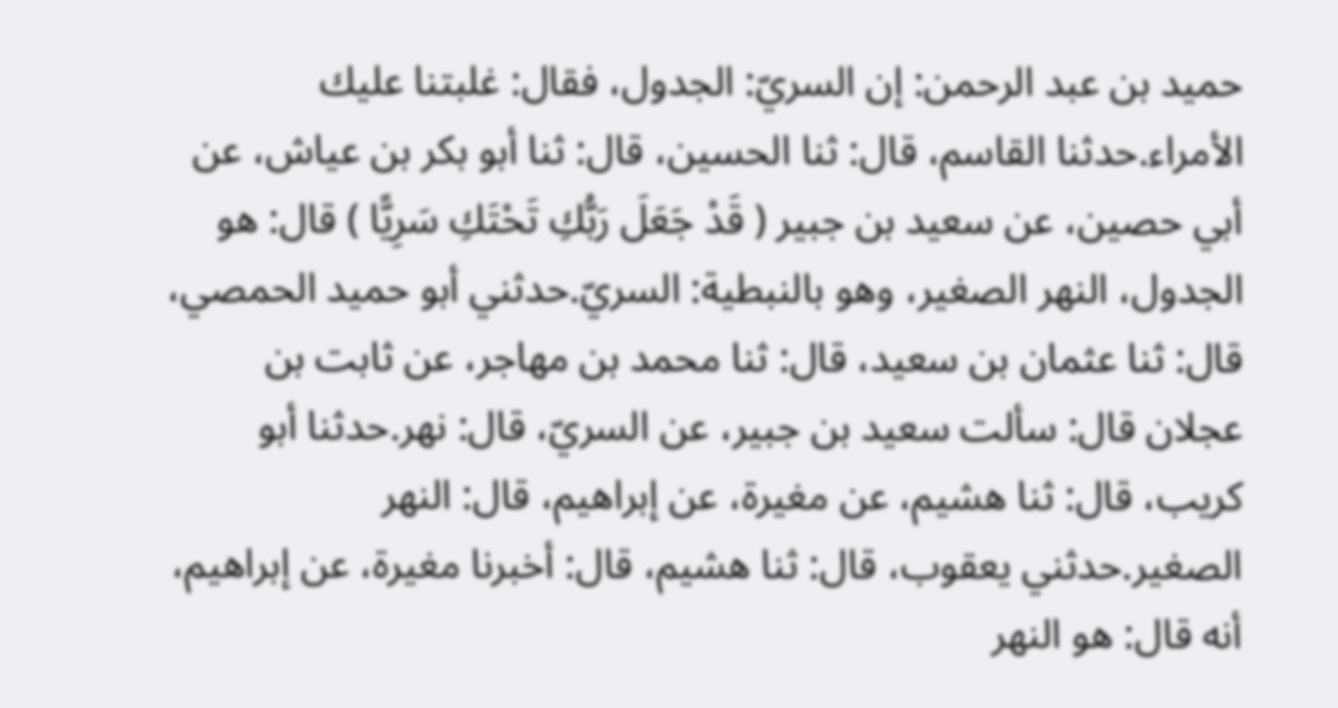حميد بن عبد الرحمن: إن السريّ: الجدول، فقال: غلبتنا عليك الأمراء.حدثنا القاسم، قال: ثنا الحسين، قال: ثنا أبو بكر بن عياش، عن أبي حصين، عن سعيد بن جبير ( قَدْ جَعَلَ رَبُّكِ تَحْتَكِ سَرِيًّا ) قال: هو الجدول، النهر الصغير، وهو بالنبطية: السريّ.حدثني أبو حميد الحمصي، قال: ثنا عثمان بن سعيد، قال: ثنا محمد بن مهاجر، عن ثابت بن عجلان قال: سألت سعيد بن جبير، عن السريّ، قال: نهر.حدثنا أبو كريب، قال: ثنا هشيم، عن مغيرة، عن إبراهيم، قال: النهر الصغير.حدثني يعقوب، قال: ثنا هشيم، قال: أخبرنا مغيرة، عن إبراهيم، أنه قال: هو النهر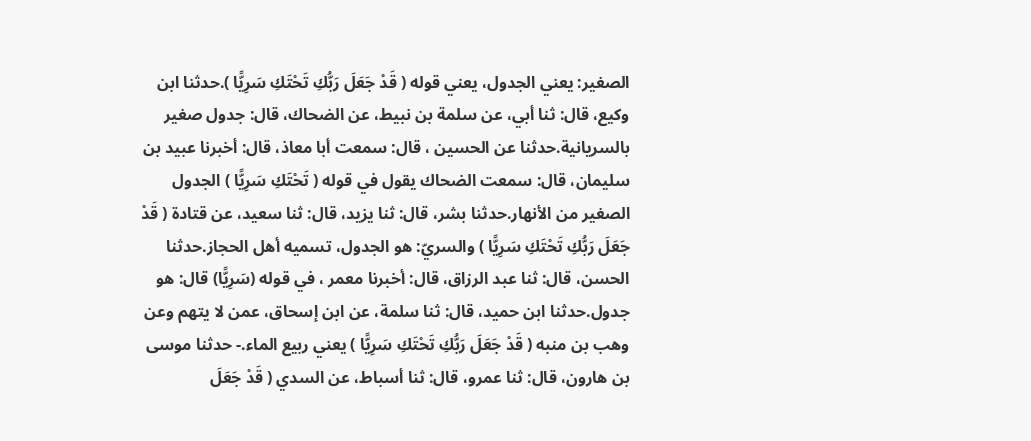الصغير: يعني الجدول، يعني قوله ( قَدْ جَعَلَ رَبُّكِ تَحْتَكِ سَرِيًّا ).حدثنا ابن وكيع، قال: ثنا أبي، عن سلمة بن نبيط، عن الضحاك، قال: جدول صغير بالسريانية.حدثنا عن الحسين ، قال: سمعت أبا معاذ، قال: أخبرنا عبيد بن سليمان، قال: سمعت الضحاك يقول في قوله ( تَحْتَكِ سَرِيًّا ) الجدول الصغير من الأنهار.حدثنا بشر، قال: ثنا يزيد، قال: ثنا سعيد، عن قتادة ( قَدْ جَعَلَ رَبُّكِ تَحْتَكِ سَرِيًّا ) والسريّ: هو الجدول، تسميه أهل الحجاز.حدثنا الحسن، قال: ثنا عبد الرزاق، قال: أخبرنا معمر ، في قوله (سَرِيًّا) قال: هو جدول.حدثنا ابن حميد، قال: ثنا سلمة، عن ابن إسحاق، عمن لا يتهم وعن وهب بن منبه ( قَدْ جَعَلَ رَبُّكِ تَحْتَكِ سَرِيًّا ) يعني ربيع الماء.- حدثنا موسى بن هارون، قال: ثنا عمرو، قال: ثنا أسباط، عن السدي ( قَدْ جَعَلَ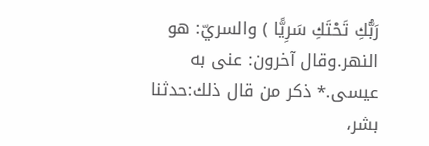رَبُّكِ تَحْتَكِ سَرِيًّا ) والسريّ: هو النهر.وقال آخرون: عنى به عيسى.* ذكر من قال ذلك:حدثنا بشر،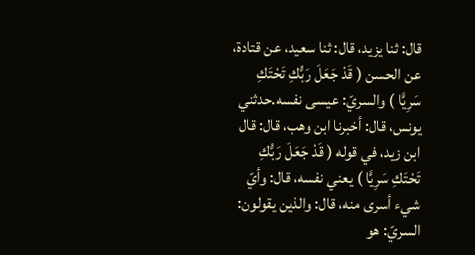قال: ثنا يزيد، قال: ثنا سعيد، عن قتادة، عن الحسن ( قَدْ جَعَلَ رَبُّكِ تَحْتَكِ سَرِيًّا ) والسريّ: عيسى نفسه.حدثني يونس، قال: أخبرنا ابن وهب، قال: قال ابن زيد، في قوله ( قَدْ جَعَلَ رَبُّكِ تَحْتَكِ سَرِيًّا ) يعني نفسه، قال: وأيّ شيء أسرى منه، قال: والذين يقولون: السريّ: هو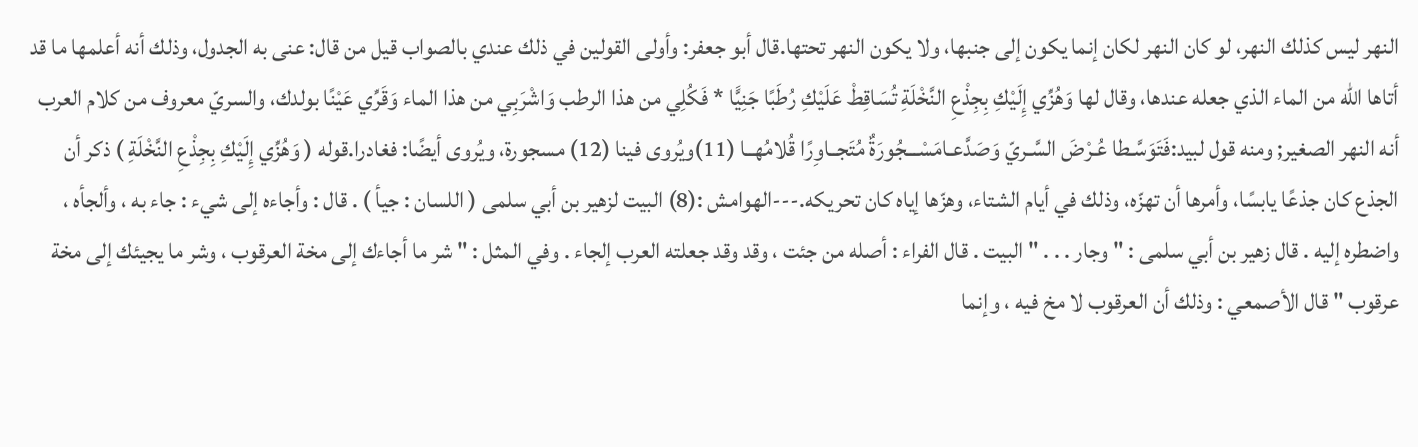النهر ليس كذلك النهر، لو كان النهر لكان إنما يكون إلى جنبها، ولا يكون النهر تحتها.قال أبو جعفر: وأولى القولين في ذلك عندي بالصواب قيل من قال: عنى به الجدول، وذلك أنه أعلمها ما قد أتاها الله من الماء الذي جعله عندها، وقال لها وَهُزِّي إِلَيْكِ بِجِذْعِ النَّخْلَةِ تُسَاقِطْ عَلَيْكِ رُطَبًا جَنِيًّا * فَكُلِي من هذا الرطب وَاشْرَبِي من هذا الماء وَقَرِّي عَيْنًا بولدك، والسريّ معروف من كلام العرب أنه النهر الصغير; ومنه قول لبيد:فَتَوَسَّـطا عُـرْضَ السَّـريّ وَصَدَّعـامَسْـــجُورَةٌ مُتَجــاوِرًا قُلامُهــا (11)ويُروى فينا (12) مسجورة، ويُروى أيضًا: فغادرا.قوله ( وَهُزِّي إِلَيْكِ بِجِذْعِ النَّخْلَةِ ) ذكر أن الجذع كان جذعًا يابسًا، وأمرها أن تهزّه، وذلك في أيام الشتاء، وهزّها إياه كان تحريكه.---الهوامش :(8) البيت لزهير بن أبي سلمى ( اللسان : جيأ ) . قال : وأجاءه إلى شيء : جاء به ، وألجأه ، واضطره إليه . قال زهير بن أبي سلمى : " وجار . . . " البيت . قال الفراء : أصله من جئت ، وقد وقد جعلته العرب إلجاء . وفي المثل : " شر ما أجاءك إلى مخة العرقوب ، وشر ما يجيئك إلى مخة عرقوب " قال الأصمعي : وذلك أن العرقوب لا مخ فيه ، وإنما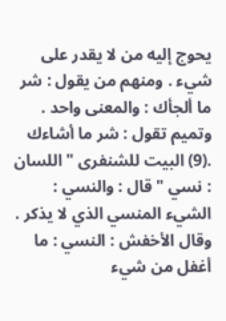يحوج إليه من لا يقدر على شيء . ومنهم من يقول : شر ما ألجأك : والمعنى واحد . وتميم تقول : شر ما أشاءك .(9) البيت للشنفرى " اللسان : نسي " قال : والنسي : الشيء المنسي الذي لا يذكر . وقال الأخفش : النسي : ما أغفل من شيء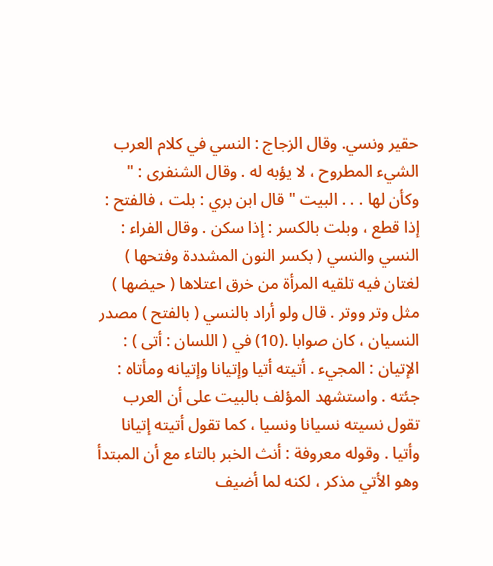حقير ونسي. وقال الزجاج : النسي في كلام العرب الشيء المطروح ، لا يؤبه له . وقال الشنفرى : " وكأن لها . . . البيت " قال ابن بري : بلت ، فالفتح : إذا قطع ، وبلت بالكسر : إذا سكن . وقال الفراء : النسي والنسي ( بكسر النون المشددة وفتحها ) لغتان فيه تلقيه المرأة من خرق اعتلاها ( حيضها ) مثل وتر ووتر . قال ولو أراد بالنسي ( بالفتح ) مصدر النسيان ، كان صوابا .(10) في ( اللسان : أتى ) : الإتيان : المجيء . أتيته أتيا وإتيانا وإتيانه ومأتاه : جئته . واستشهد المؤلف بالبيت على أن العرب تقول نسيته نسيانا ونسيا ، كما تقول أتيته إتيانا وأتيا . وقوله معروفة : أنث الخبر بالتاء مع أن المبتدأ وهو الأتي مذكر ، لكنه لما أضيف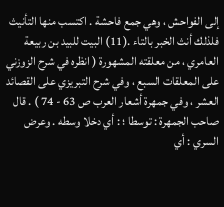إلى الفواحش ، وهي جمع فاحشة . اكتسب منها التأنيث فلذلك أنث الخبر بالتاء .(11) البيت للبيد بن ربيعة العامري ، من معلقته المشهورة ( انظره في شرح الزوزني على المعلقات السبع ، وفي شرح التبريزي على القصائد العشر ، وفي جمهرة أشعار العرب ص 63 - 74 ) . قال صاحب الجمهرة : توسطا ؛ : أي دخلا وسطه . وعرض السري : أي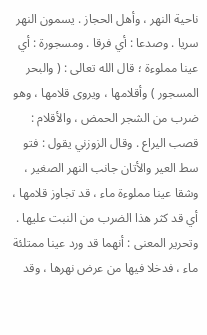ناحية النهر ، وأهل الحجاز . يسمون النهر سريا . وصدعا : أي فرقا . ومسجورة : أي عينا مملوءة ؛ قال الله تعالى : ( والبحر المسجور ) وأقلامها ، ويروى قلامها ، وهو ضرب من الشجر الحمض ، والأقلام : قصب اليراع . وقال الزوزني يقول : فتو سط العير والأتان جانب النهر الصغير ، وشقا عينا مملوءة ماء ، قد تجاوز قلامها ، أي قد كثر هذا الضرب من النبت عليها . وتحرير المعنى : أنهما قد ورد عينا ممتلئة ماء ، فدخلا فيها من عرض نهرها ، وقد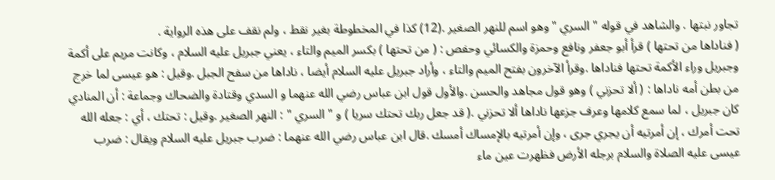تجاور نبتها . والشاهد في قوله " السري " وهو اسم للنهر الصغير .(12) كذا في المخطوطة بغير نقط ، ولم نقف على هذه الرواية .
( فناداها من تحتها ) قرأ أبو جعفر ونافع وحمزة والكسائي وحفص : ( من تحتها ) بكسر الميم والتاء ، يعني جبريل عليه السلام ، وكانت مريم على أكمة وجبريل وراء الأكمة تحتها فناداها .وقرأ الآخرون بفتح الميم والتاء ، وأراد جبريل عليه السلام أيضا ، ناداها من سفح الجبل .وقيل : هو عيسى لما خرج من بطن أمه ناداها : ( ألا تحزني ) وهو قول مجاهد والحسن .والأول قول ابن عباس رضي الله عنهما و السدي وقتادة والضحاك وجماعة : أن المنادي كان جبريل ، لما سمع كلامها وعرف جزعها ناداها ألا تحزني .( قد جعل ربك تحتك سريا ) و " السري " : النهر الصغير .وقيل : تحتك ، أي : جعله الله تحت أمرك ، إن أمرتيه أن يجري جرى ، وإن أمرتيه بالإمساك أمسك .قال ابن عباس رضي الله عنهما : ضرب جبريل عليه السلام ويقال : ضرب عيسى عليه الصلاة والسلام برجله الأرض فظهرت عين ماء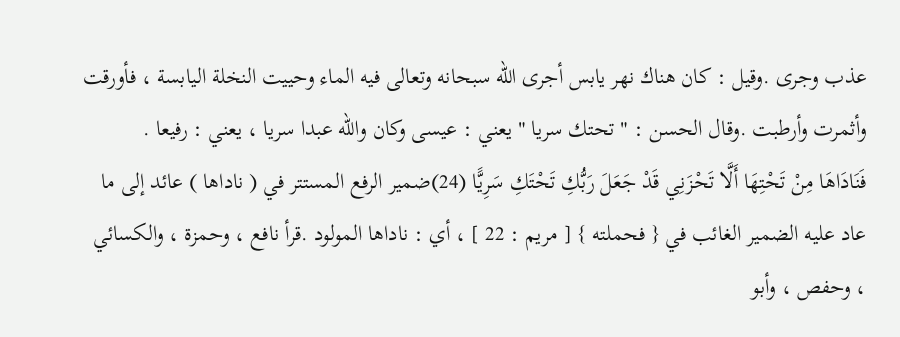عذب وجرى .وقيل : كان هناك نهر يابس أجرى الله سبحانه وتعالى فيه الماء وحييت النخلة اليابسة ، فأورقت وأثمرت وأرطبت .وقال الحسن : " تحتك سريا " يعني : عيسى وكان والله عبدا سريا ، يعني : رفيعا .
فَنَادَاهَا مِنْ تَحْتِهَا أَلَّا تَحْزَنِي قَدْ جَعَلَ رَبُّكِ تَحْتَكِ سَرِيًّا (24)ضمير الرفع المستتر في ( ناداها ) عائد إلى ما عاد عليه الضمير الغائب في { فحملته } [ مريم : 22 ] ، أي : ناداها المولود .قرأ نافع ، وحمزة ، والكسائي ، وحفص ، وأبو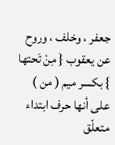جعفر ، وخلف ، وروح عن يعقوب { مِنْ تَحتها } بكسر ميم ( من ) على أنها حرف ابتداء متعلّق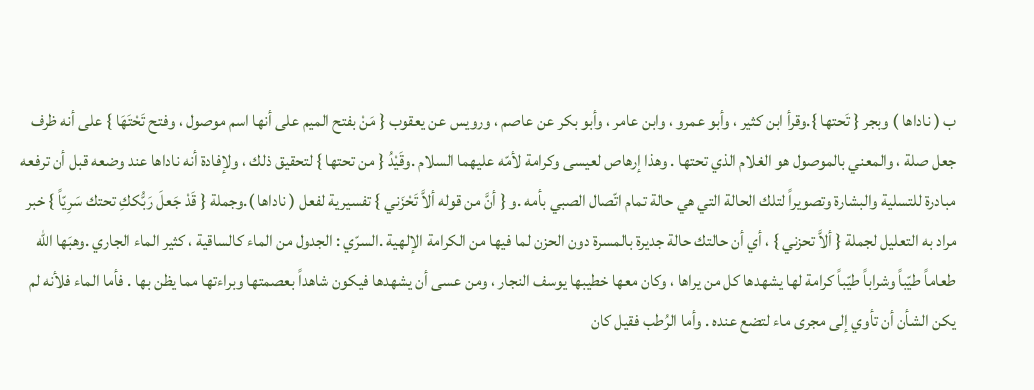ب ( ناداها ) وبجر { تَحتها }.وقرأ ابن كثير ، وأبو عمرو ، وابن عامر ، وأبو بكر عن عاصم ، ورويس عن يعقوب { مَنْ بفتح الميم على أنها اسم موصول ، وفتح تَحْتَهَا } على أنه ظرف جعل صلة ، والمعني بالموصول هو الغلام الذي تحتها . وهذا إرهاص لعيسى وكرامة لأمّه عليهما السلام .وقَيْدُ { من تحتها } لتحقيق ذلك ، ولإفادة أنه ناداها عند وضعه قبل أن ترفعه مبادرة للتسلية والبشارة وتصويراً لتلك الحالة التي هي حالة تمام اتّصال الصبي بأمه .و { أنَّ من قوله ألاَّ تَحْزَني } تفسيرية لفعل ( ناداها ).وجملة { قَدْ جَعلَ رَبُّككِ تحتك سَرِيّاً } خبر مراد به التعليل لجملة { ألاَّ تحزني } ، أي أن حالتك حالة جديرة بالمسرة دون الحزن لما فيها من الكرامة الإلهية .السرّي : الجدول من الماء كالساقية ، كثير الماء الجاري .وهبَها الله طعاماً طيّباً وشراباً طيّباً كرامة لها يشهدها كل من يراها ، وكان معها خطيبها يوسف النجار ، ومن عسى أن يشهدها فيكون شاهداً بعصمتها وبراءتها مما يظن بها . فأما الماء فلأنه لم يكن الشأن أن تأوي إلى مجرى ماء لتضع عنده . وأما الرُطب فقيل كان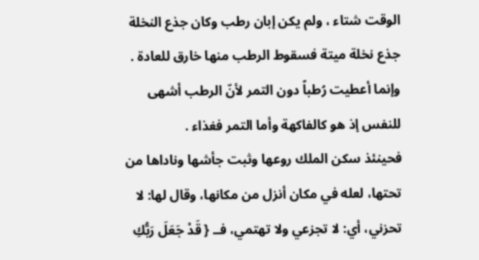الوقت شتاء ، ولم يكن إبان رطب وكان جذع النخلة جذع نخلة ميتة فسقوط الرطب منها خارق للعادة . وإنما أعطيت رُطباً دون التمر لأنّ الرطب أشهى للنفس إذ هو كالفاكهة وأما التمر فغذاء .
فحينئذ سكن الملك روعها وثبت جأشها وناداها من تحتها، لعله في مكان أنزل من مكانها، وقال لها: لا تحزني، أي: لا تجزعي ولا تهتمي، فــ { قَدْ جَعَلَ رَبُّكِ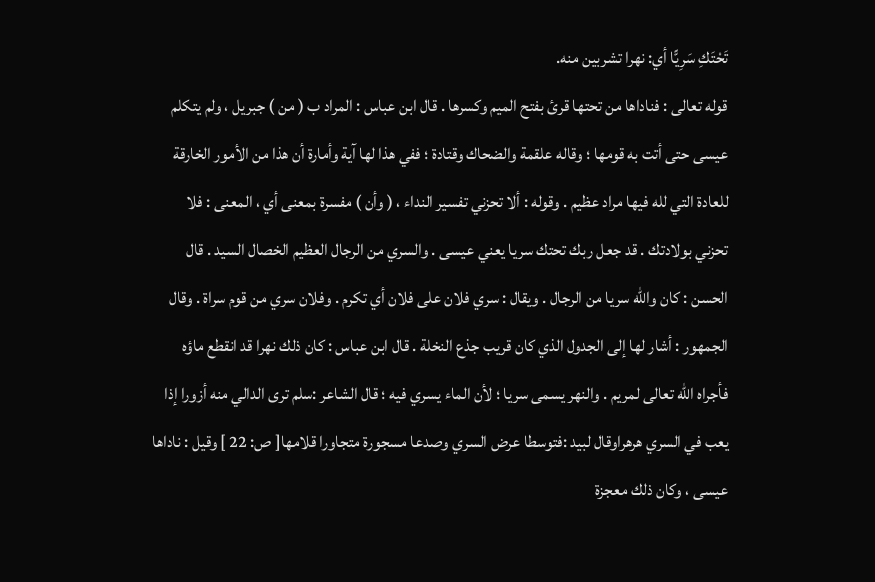تَحْتَكِ سَرِيًّا أي: نهرا تشربين منه.
قوله تعالى : فناداها من تحتها قرئ بفتح الميم وكسرها . قال ابن عباس : المراد ب ( من ) جبريل ، ولم يتكلم عيسى حتى أتت به قومها ؛ وقاله علقمة والضحاك وقتادة ؛ ففي هذا لها آية وأمارة أن هذا من الأمور الخارقة للعادة التي لله فيها مراد عظيم . وقوله : ألا تحزني تفسير النداء ، ( وأن ) مفسرة بمعنى أي ، المعنى : فلا تحزني بولادتك . قد جعل ربك تحتك سريا يعني عيسى . والسري من الرجال العظيم الخصال السيد . قال الحسن : كان والله سريا من الرجال . ويقال : سري فلان على فلان أي تكرم . وفلان سري من قوم سراة . وقال الجمهور : أشار لها إلى الجدول الذي كان قريب جذع النخلة . قال ابن عباس : كان ذلك نهرا قد انقطع ماؤه فأجراه الله تعالى لمريم . والنهر يسمى سريا ؛ لأن الماء يسري فيه ؛ قال الشاعر :سلم ترى الدالي منه أزورا إذا يعب في السري هرهراوقال لبيد :فتوسطا عرض السري وصدعا مسجورة متجاورا قلامها[ ص: 22 ] وقيل : ناداها عيسى ، وكان ذلك معجزة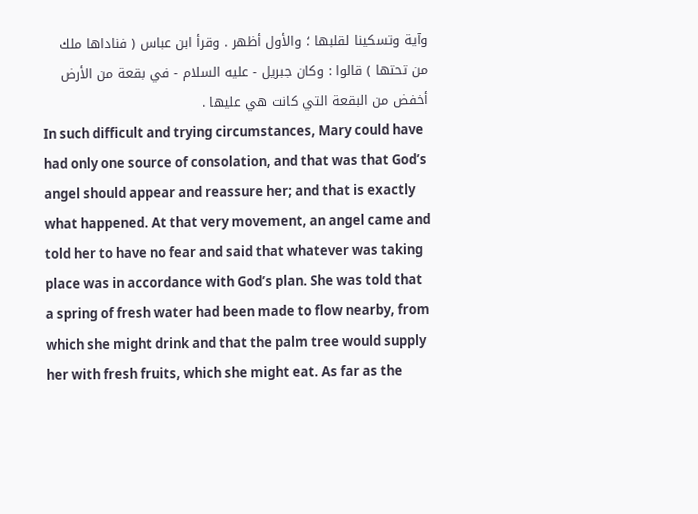وآية وتسكينا لقلبها ؛ والأول أظهر . وقرأ ابن عباس ( فناداها ملك من تحتها ) قالوا : وكان جبريل - عليه السلام - في بقعة من الأرض أخفض من البقعة التي كانت هي عليها .
In such difficult and trying circumstances, Mary could have had only one source of consolation, and that was that God’s angel should appear and reassure her; and that is exactly what happened. At that very movement, an angel came and told her to have no fear and said that whatever was taking place was in accordance with God’s plan. She was told that a spring of fresh water had been made to flow nearby, from which she might drink and that the palm tree would supply her with fresh fruits, which she might eat. As far as the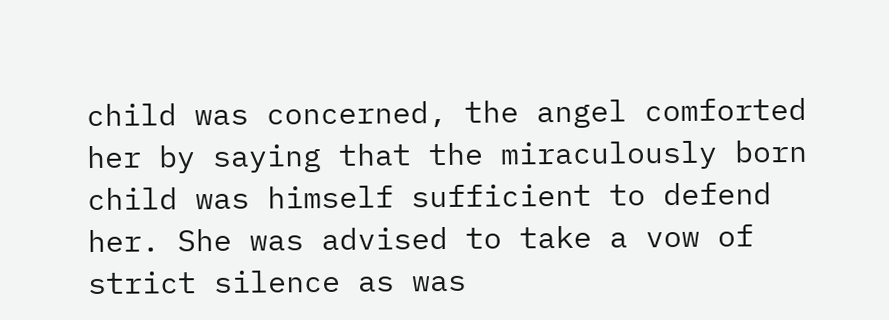child was concerned, the angel comforted her by saying that the miraculously born child was himself sufficient to defend her. She was advised to take a vow of strict silence as was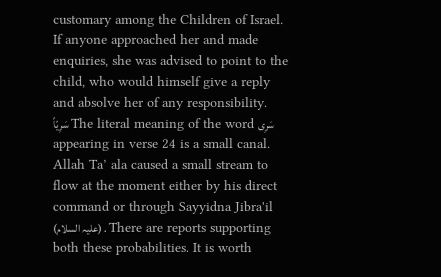customary among the Children of Israel. If anyone approached her and made enquiries, she was advised to point to the child, who would himself give a reply and absolve her of any responsibility.
سَرِیّاً The literal meaning of the word سَرِی appearing in verse 24 is a small canal. Allah Ta’ ala caused a small stream to flow at the moment either by his direct command or through Sayyidna Jibra'il (علیہ السلام) . There are reports supporting both these probabilities. It is worth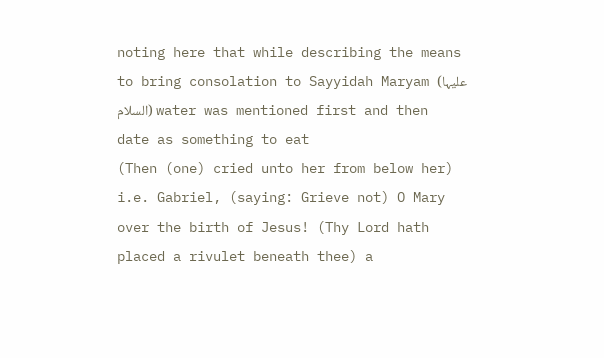noting here that while describing the means to bring consolation to Sayyidah Maryam (علیہا السلام) water was mentioned first and then date as something to eat
(Then (one) cried unto her from below her) i.e. Gabriel, (saying: Grieve not) O Mary over the birth of Jesus! (Thy Lord hath placed a rivulet beneath thee) a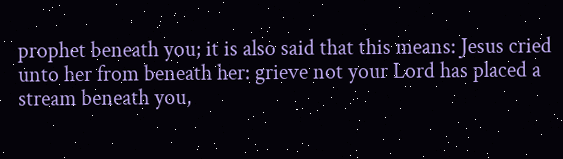prophet beneath you; it is also said that this means: Jesus cried unto her from beneath her: grieve not your Lord has placed a stream beneath you,